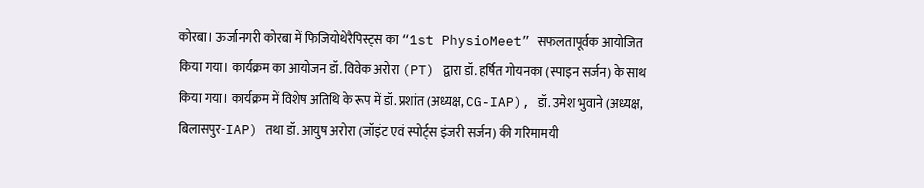कोरबा। ऊर्जानगरी कोरबा में फिजियोथेरैपिस्ट्स का “1st PhysioMeet” सफलतापूर्वक आयोजित किया गया। कार्यक्रम का आयोजन डॉ. विवेक अरोरा (PT) द्वारा डॉ. हर्षित गोयनका (स्पाइन सर्जन) के साथ किया गया। कार्यक्रम में विशेष अतिथि के रूप में डॉ. प्रशांत (अध्यक्ष, CG-IAP), डॉ. उमेश भुवाने (अध्यक्ष, बिलासपुर-IAP) तथा डॉ. आयुष अरोरा (जॉइंट एवं स्पोर्ट्स इंजरी सर्जन) की गरिमामयी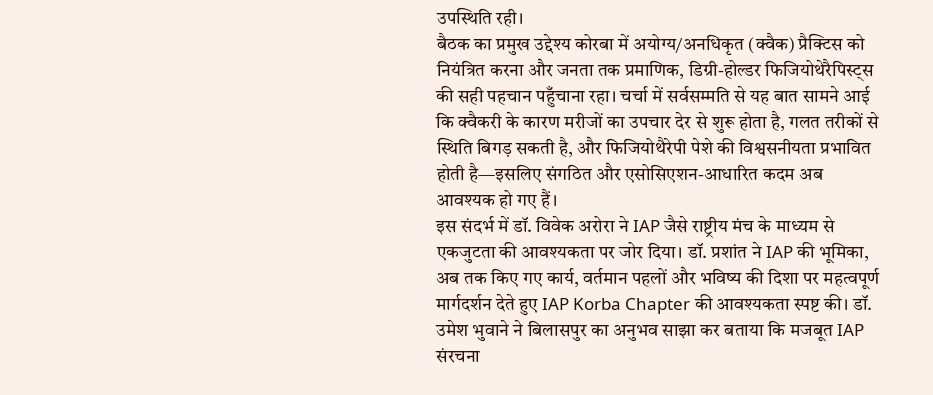उपस्थिति रही।
बैठक का प्रमुख उद्देश्य कोरबा में अयोग्य/अनधिकृत (क्वैक) प्रैक्टिस को नियंत्रित करना और जनता तक प्रमाणिक, डिग्री-होल्डर फिजियोथेरैपिस्ट्स की सही पहचान पहुँचाना रहा। चर्चा में सर्वसम्मति से यह बात सामने आई कि क्वैकरी के कारण मरीजों का उपचार देर से शुरू होता है, गलत तरीकों से स्थिति बिगड़ सकती है, और फिजियोथैरेपी पेशे की विश्वसनीयता प्रभावित होती है—इसलिए संगठित और एसोसिएशन-आधारित कदम अब आवश्यक हो गए हैं।
इस संदर्भ में डॉ. विवेक अरोरा ने IAP जैसे राष्ट्रीय मंच के माध्यम से एकजुटता की आवश्यकता पर जोर दिया। डॉ. प्रशांत ने IAP की भूमिका, अब तक किए गए कार्य, वर्तमान पहलों और भविष्य की दिशा पर महत्वपूर्ण मार्गदर्शन देते हुए IAP Korba Chapter की आवश्यकता स्पष्ट की। डॉ. उमेश भुवाने ने बिलासपुर का अनुभव साझा कर बताया कि मजबूत IAP संरचना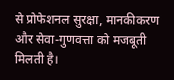से प्रोफेशनल सुरक्षा, मानकीकरण और सेवा-गुणवत्ता को मजबूती मिलती है।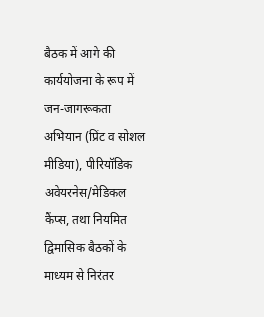बैठक में आगे की कार्ययोजना के रूप में जन-जागरूकता अभियान (प्रिंट व सोशल मीडिया), पीरियॉडिक अवेयरनेस/मेडिकल कैंप्स, तथा नियमित द्विमासिक बैठकों के माध्यम से निरंतर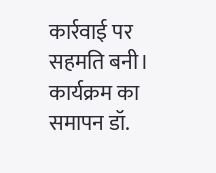कार्रवाई पर सहमति बनी। कार्यक्रम का समापन डॉ.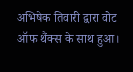अभिषेक तिवारी द्वारा वोट ऑफ थैंक्स के साथ हुआ।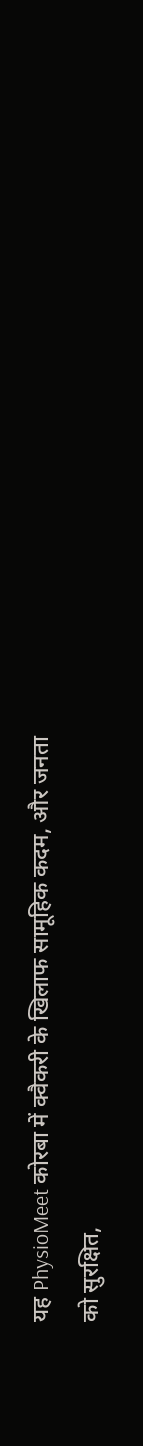यह PhysioMeet कोरबा में क्वैकरी के खिलाफ सामूहिक कदम, और जनता को सुरक्षित,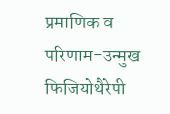प्रमाणिक व परिणाम-उन्मुख फिजियोथैरेपी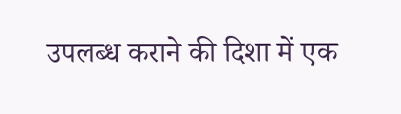उपलब्ध कराने की दिशा में एक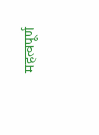महत्वपूर्ण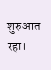शुरुआत रहा।